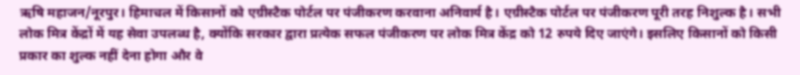ऋषि महाजन/नूरपुर। हिमाचल में किसानों को एग्रीस्टैक पोर्टल पर पंजीकरण करवाना अनिवार्य है। एग्रीस्टैक पोर्टल पर पंजीकरण पूरी तरह निशुल्क है। सभी लोक मित्र केंद्रों में यह सेवा उपलब्ध है, क्योंकि सरकार द्वारा प्रत्येक सफल पंजीकरण पर लोक मित्र केंद्र को 12 रुपये दिए जाएंगे। इसलिए किसानों को किसी प्रकार का शुल्क नहीं देना होगा और वे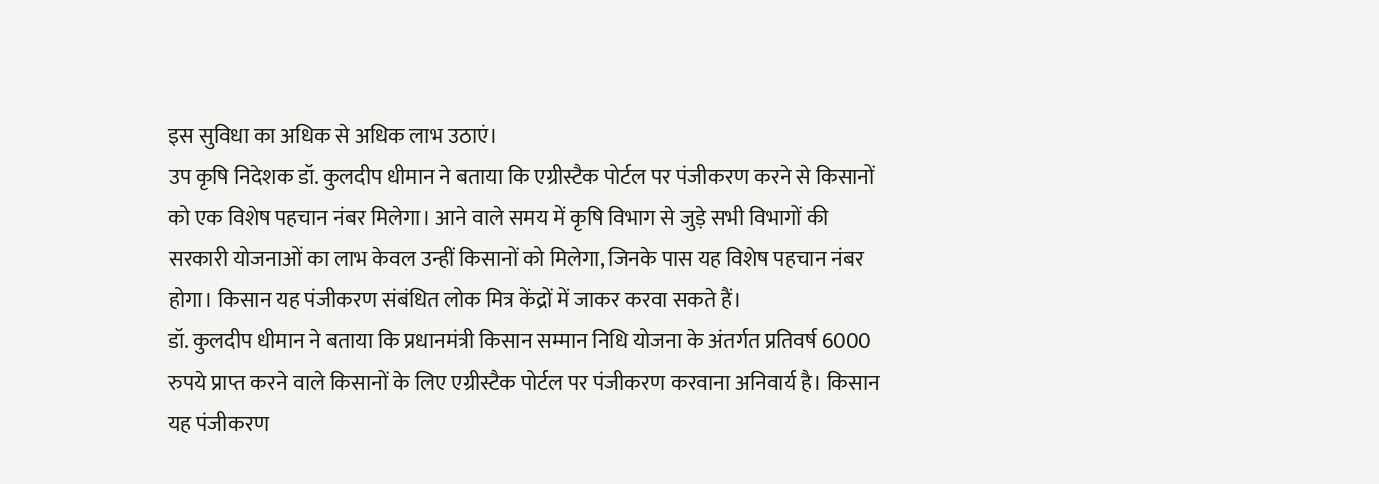इस सुविधा का अधिक से अधिक लाभ उठाएं।
उप कृषि निदेशक डॉ. कुलदीप धीमान ने बताया कि एग्रीस्टैक पोर्टल पर पंजीकरण करने से किसानों को एक विशेष पहचान नंबर मिलेगा। आने वाले समय में कृषि विभाग से जुड़े सभी विभागों की सरकारी योजनाओं का लाभ केवल उन्हीं किसानों को मिलेगा, जिनके पास यह विशेष पहचान नंबर होगा। किसान यह पंजीकरण संबंधित लोक मित्र केंद्रों में जाकर करवा सकते हैं।
डॉ. कुलदीप धीमान ने बताया कि प्रधानमंत्री किसान सम्मान निधि योजना के अंतर्गत प्रतिवर्ष 6000 रुपये प्राप्त करने वाले किसानों के लिए एग्रीस्टैक पोर्टल पर पंजीकरण करवाना अनिवार्य है। किसान यह पंजीकरण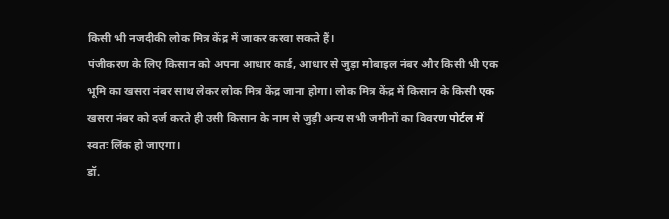किसी भी नजदीकी लोक मित्र केंद्र में जाकर करवा सकते हैं।
पंजीकरण के लिए किसान को अपना आधार कार्ड, आधार से जुड़ा मोबाइल नंबर और किसी भी एक भूमि का खसरा नंबर साथ लेकर लोक मित्र केंद्र जाना होगा। लोक मित्र केंद्र में किसान के किसी एक खसरा नंबर को दर्ज करते ही उसी किसान के नाम से जुड़ी अन्य सभी जमीनों का विवरण पोर्टल में स्वतः लिंक हो जाएगा।
डॉ.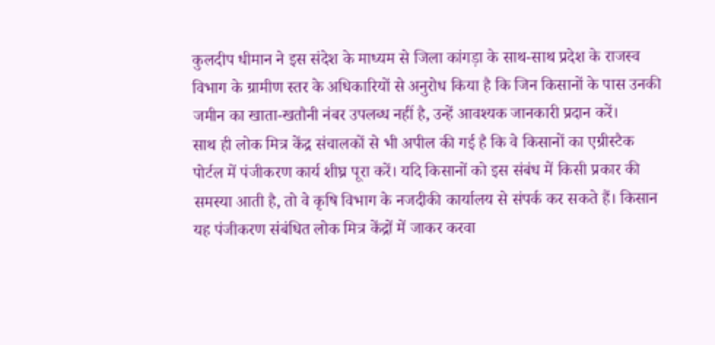कुलदीप धीमान ने इस संदेश के माध्यम से जिला कांगड़ा के साथ-साथ प्रदेश के राजस्व विभाग के ग्रामीण स्तर के अधिकारियों से अनुरोध किया है कि जिन किसानों के पास उनकी जमीन का खाता-खतौनी नंबर उपलब्ध नहीं है, उन्हें आवश्यक जानकारी प्रदान करें।
साथ ही लोक मित्र केंद्र संचालकों से भी अपील की गई है कि वे किसानों का एग्रीस्टैक पोर्टल में पंजीकरण कार्य शीघ्र पूरा करें। यदि किसानों को इस संबंध में किसी प्रकार की समस्या आती है, तो वे कृषि विभाग के नजदीकी कार्यालय से संपर्क कर सकते हैं। किसान यह पंजीकरण संबंधित लोक मित्र केंद्रों में जाकर करवा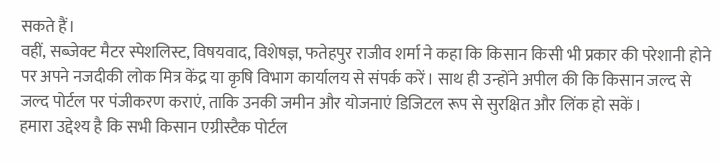सकते हैं।
वहीं, सब्जेक्ट मैटर स्पेशलिस्ट, विषयवाद, विशेषज्ञ, फतेहपुर राजीव शर्मा ने कहा कि किसान किसी भी प्रकार की परेशानी होने पर अपने नजदीकी लोक मित्र केंद्र या कृषि विभाग कार्यालय से संपर्क करें। साथ ही उन्होंने अपील की कि किसान जल्द से जल्द पोर्टल पर पंजीकरण कराएं, ताकि उनकी जमीन और योजनाएं डिजिटल रूप से सुरक्षित और लिंक हो सकें।
हमारा उद्देश्य है कि सभी किसान एग्रीस्टैक पोर्टल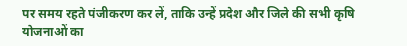पर समय रहते पंजीकरण कर लें, ताकि उन्हें प्रदेश और जिले की सभी कृषि योजनाओं का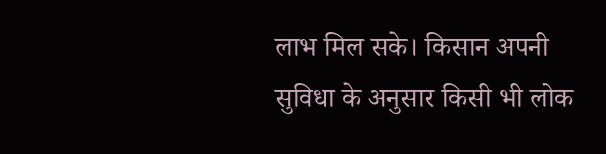लाभ मिल सके। किसान अपनी सुविधा के अनुसार किसी भी लोक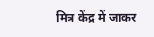मित्र केंद्र में जाकर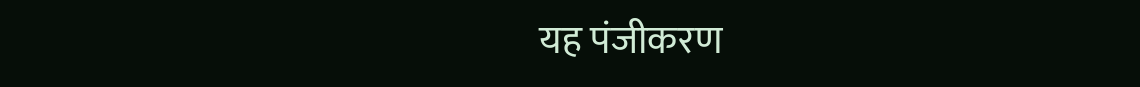यह पंजीकरण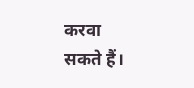करवा सकते हैं।